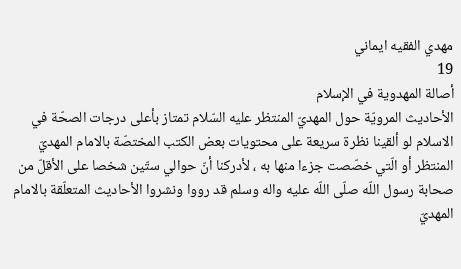مهدي الفقيه ايماني
19
أصالة المهدوية في الإسلام
الأحاديث المرويّة حول المهديّ المنتظر عليه السّلام تمتاز بأعلى درجات الصحّة في الاسلام لو ألقينا نظرة سريعة على محتويات بعض الكتب المختصّة بالامام المهديّ المنتظر أو الّتي خصّصت جزءا منها به ، لأدركنا أنّ حوالي ستّين شخصا على الأقلّ من صحابة رسول اللّه صلّى اللّه عليه واله وسلم قد رووا ونشروا الأحاديث المتعلّقة بالامام المهديّ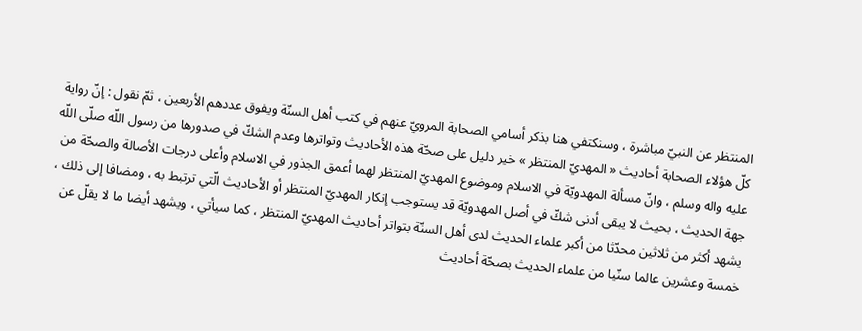المنتظر عن النبيّ مباشرة ، وسنكتفي هنا بذكر أسامي الصحابة المرويّ عنهم في كتب أهل السنّة ويفوق عددهم الأربعين ، ثمّ نقول : إنّ رواية كلّ هؤلاء الصحابة أحاديث « المهديّ المنتظر » خير دليل على صحّة هذه الأحاديث وتواترها وعدم الشكّ في صدورها من رسول اللّه صلّى اللّه عليه واله وسلم ، وانّ مسألة المهدويّة في الاسلام وموضوع المهديّ المنتظر لهما أعمق الجذور في الاسلام وأعلى درجات الأصالة والصحّة من جهة الحديث ، بحيث لا يبقى أدنى شكّ في أصل المهدويّة قد يستوجب إنكار المهديّ المنتظر أو الأحاديث الّتي ترتبط به ، ومضافا إلى ذلك ، يشهد أكثر من ثلاثين محدّثا من أكبر علماء الحديث لدى أهل السنّة بتواتر أحاديث المهديّ المنتظر ، كما سيأتي ، ويشهد أيضا ما لا يقلّ عن خمسة وعشرين عالما سنّيا من علماء الحديث بصحّة أحاديث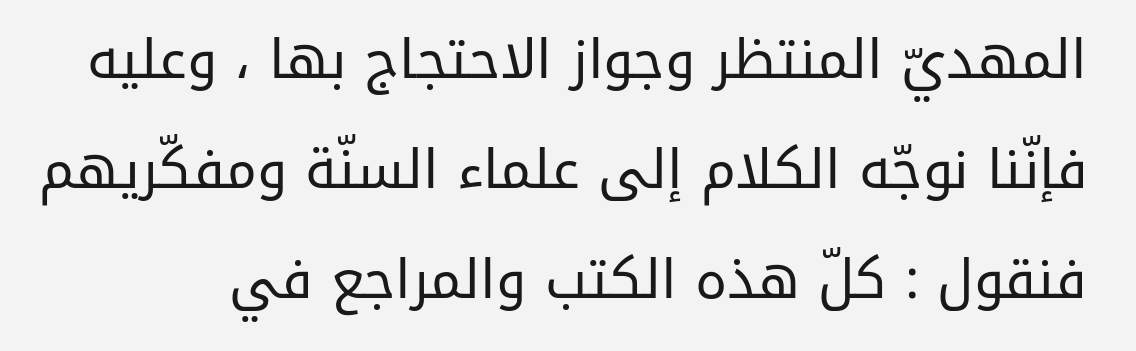المهديّ المنتظر وجواز الاحتجاج بها ، وعليه فإنّنا نوجّه الكلام إلى علماء السنّة ومفكّريهم فنقول : كلّ هذه الكتب والمراجع في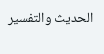الحديث والتفسير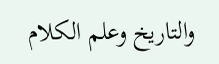والتاريخ وعلم الكلام